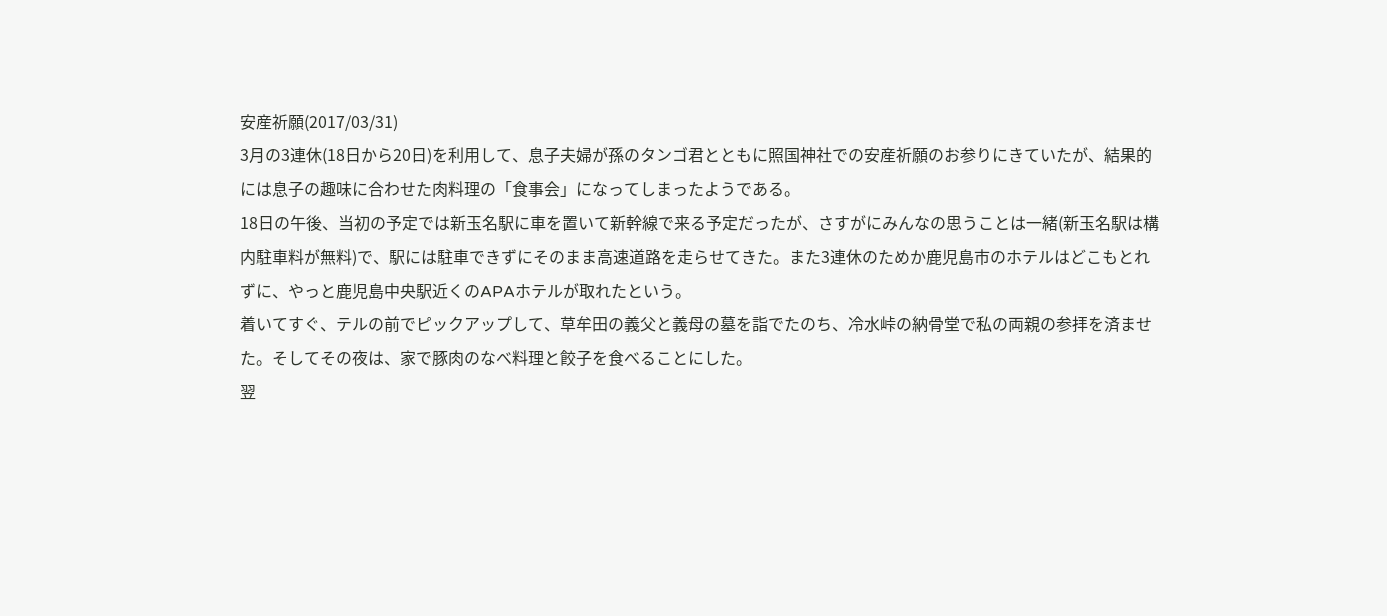安産祈願(2017/03/31)
3月の3連休(18日から20日)を利用して、息子夫婦が孫のタンゴ君とともに照国神社での安産祈願のお参りにきていたが、結果的には息子の趣味に合わせた肉料理の「食事会」になってしまったようである。
18日の午後、当初の予定では新玉名駅に車を置いて新幹線で来る予定だったが、さすがにみんなの思うことは一緒(新玉名駅は構内駐車料が無料)で、駅には駐車できずにそのまま高速道路を走らせてきた。また3連休のためか鹿児島市のホテルはどこもとれずに、やっと鹿児島中央駅近くのAPAホテルが取れたという。
着いてすぐ、テルの前でピックアップして、草牟田の義父と義母の墓を詣でたのち、冷水峠の納骨堂で私の両親の参拝を済ませた。そしてその夜は、家で豚肉のなべ料理と餃子を食べることにした。
翌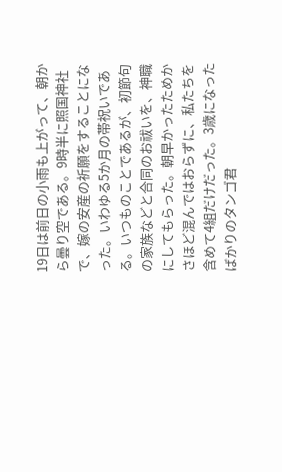19日は前日の小雨も上がって、朝から曇り空である。9時半に照国神社で、嫁の安産の祈願をすることになった。いわゆる5か月の帯祝いである。いつものことであるが、初節句の家族などと合同のお祓いを、神職にしてもらった。朝早かったためかさほど混んではおらずに、私たちを含めて4組だけだった。3歳になったばかりのタンゴ君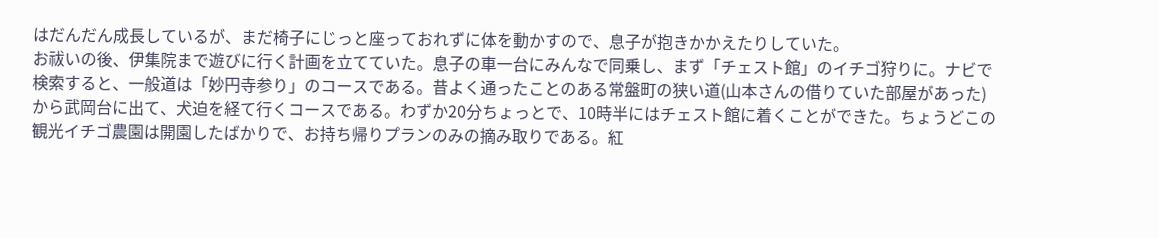はだんだん成長しているが、まだ椅子にじっと座っておれずに体を動かすので、息子が抱きかかえたりしていた。
お祓いの後、伊集院まで遊びに行く計画を立てていた。息子の車一台にみんなで同乗し、まず「チェスト館」のイチゴ狩りに。ナビで検索すると、一般道は「妙円寺参り」のコースである。昔よく通ったことのある常盤町の狭い道(山本さんの借りていた部屋があった)から武岡台に出て、犬迫を経て行くコースである。わずか20分ちょっとで、10時半にはチェスト館に着くことができた。ちょうどこの観光イチゴ農園は開園したばかりで、お持ち帰りプランのみの摘み取りである。紅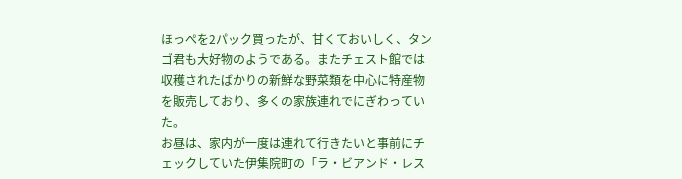ほっぺを2パック買ったが、甘くておいしく、タンゴ君も大好物のようである。またチェスト館では収穫されたばかりの新鮮な野菜類を中心に特産物を販売しており、多くの家族連れでにぎわっていた。
お昼は、家内が一度は連れて行きたいと事前にチェックしていた伊集院町の「ラ・ビアンド・レス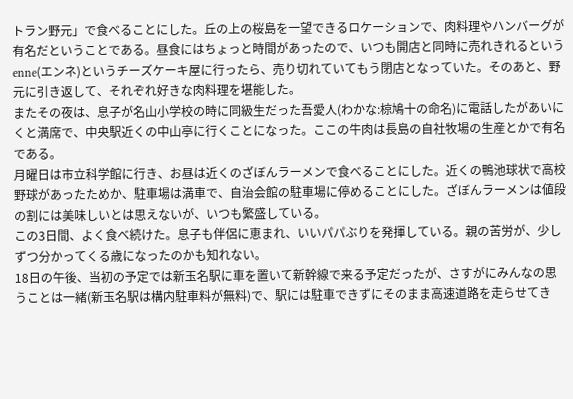トラン野元」で食べることにした。丘の上の桜島を一望できるロケーションで、肉料理やハンバーグが有名だということである。昼食にはちょっと時間があったので、いつも開店と同時に売れきれるというenne(エンネ)というチーズケーキ屋に行ったら、売り切れていてもう閉店となっていた。そのあと、野元に引き返して、それぞれ好きな肉料理を堪能した。
またその夜は、息子が名山小学校の時に同級生だった吾愛人(わかな:椋鳩十の命名)に電話したがあいにくと満席で、中央駅近くの中山亭に行くことになった。ここの牛肉は長島の自社牧場の生産とかで有名である。
月曜日は市立科学館に行き、お昼は近くのざぼんラーメンで食べることにした。近くの鴨池球状で高校野球があったためか、駐車場は満車で、自治会館の駐車場に停めることにした。ざぼんラーメンは値段の割には美味しいとは思えないが、いつも繁盛している。
この3日間、よく食べ続けた。息子も伴侶に恵まれ、いいパパぶりを発揮している。親の苦労が、少しずつ分かってくる歳になったのかも知れない。
18日の午後、当初の予定では新玉名駅に車を置いて新幹線で来る予定だったが、さすがにみんなの思うことは一緒(新玉名駅は構内駐車料が無料)で、駅には駐車できずにそのまま高速道路を走らせてき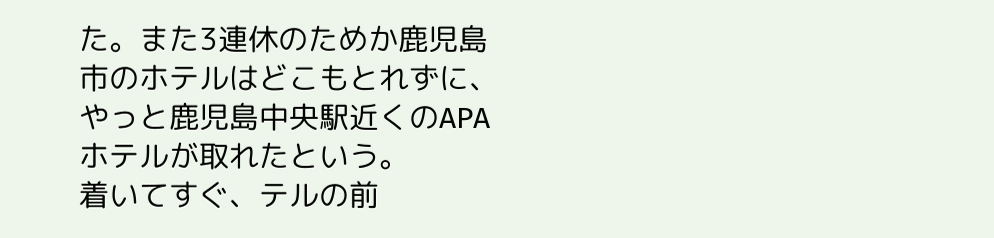た。また3連休のためか鹿児島市のホテルはどこもとれずに、やっと鹿児島中央駅近くのAPAホテルが取れたという。
着いてすぐ、テルの前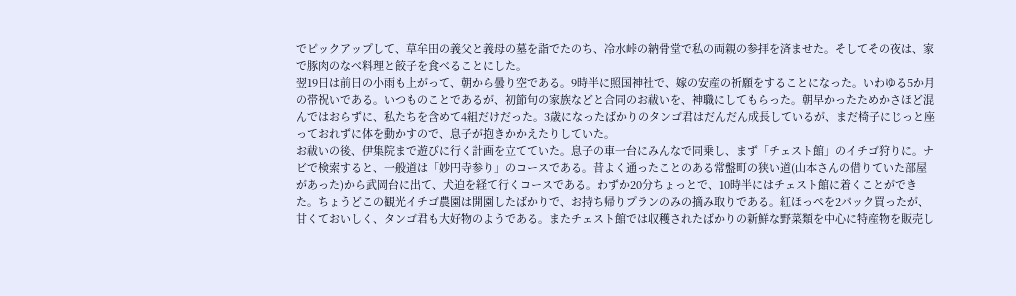でピックアップして、草牟田の義父と義母の墓を詣でたのち、冷水峠の納骨堂で私の両親の参拝を済ませた。そしてその夜は、家で豚肉のなべ料理と餃子を食べることにした。
翌19日は前日の小雨も上がって、朝から曇り空である。9時半に照国神社で、嫁の安産の祈願をすることになった。いわゆる5か月の帯祝いである。いつものことであるが、初節句の家族などと合同のお祓いを、神職にしてもらった。朝早かったためかさほど混んではおらずに、私たちを含めて4組だけだった。3歳になったばかりのタンゴ君はだんだん成長しているが、まだ椅子にじっと座っておれずに体を動かすので、息子が抱きかかえたりしていた。
お祓いの後、伊集院まで遊びに行く計画を立てていた。息子の車一台にみんなで同乗し、まず「チェスト館」のイチゴ狩りに。ナビで検索すると、一般道は「妙円寺参り」のコースである。昔よく通ったことのある常盤町の狭い道(山本さんの借りていた部屋があった)から武岡台に出て、犬迫を経て行くコースである。わずか20分ちょっとで、10時半にはチェスト館に着くことができた。ちょうどこの観光イチゴ農園は開園したばかりで、お持ち帰りプランのみの摘み取りである。紅ほっぺを2パック買ったが、甘くておいしく、タンゴ君も大好物のようである。またチェスト館では収穫されたばかりの新鮮な野菜類を中心に特産物を販売し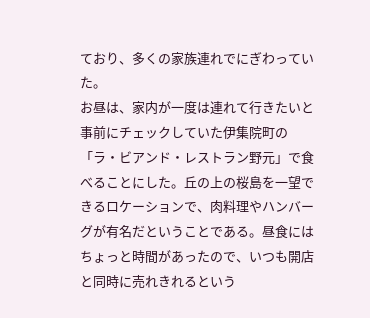ており、多くの家族連れでにぎわっていた。
お昼は、家内が一度は連れて行きたいと事前にチェックしていた伊集院町の「ラ・ビアンド・レストラン野元」で食べることにした。丘の上の桜島を一望できるロケーションで、肉料理やハンバーグが有名だということである。昼食にはちょっと時間があったので、いつも開店と同時に売れきれるという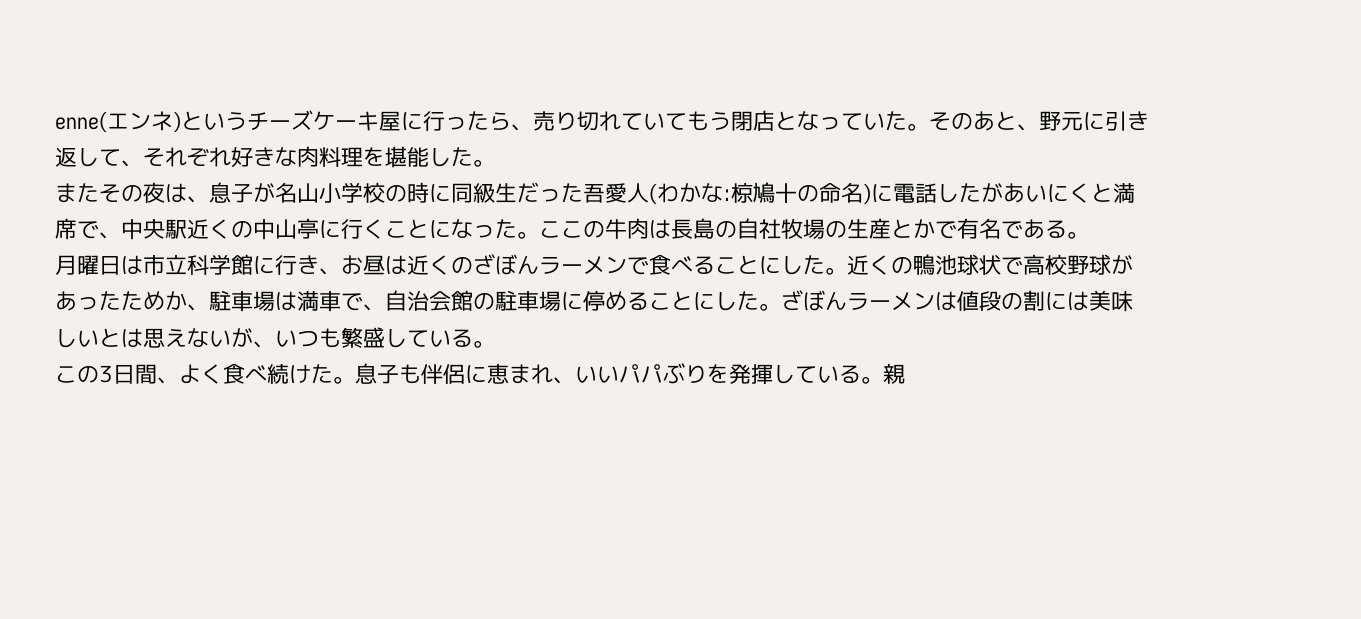enne(エンネ)というチーズケーキ屋に行ったら、売り切れていてもう閉店となっていた。そのあと、野元に引き返して、それぞれ好きな肉料理を堪能した。
またその夜は、息子が名山小学校の時に同級生だった吾愛人(わかな:椋鳩十の命名)に電話したがあいにくと満席で、中央駅近くの中山亭に行くことになった。ここの牛肉は長島の自社牧場の生産とかで有名である。
月曜日は市立科学館に行き、お昼は近くのざぼんラーメンで食べることにした。近くの鴨池球状で高校野球があったためか、駐車場は満車で、自治会館の駐車場に停めることにした。ざぼんラーメンは値段の割には美味しいとは思えないが、いつも繁盛している。
この3日間、よく食べ続けた。息子も伴侶に恵まれ、いいパパぶりを発揮している。親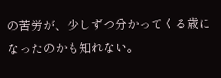の苦労が、少しずつ分かってくる歳になったのかも知れない。